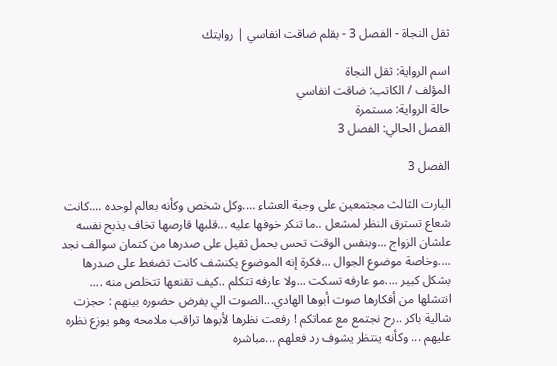ثقل النجاة - الفصل 3 - بقلم ضاقت انفاسي | روايتك

اسم الرواية: ثقل النجاة
المؤلف / الكاتب: ضاقت انفاسي
حالة الرواية: مستمرة
الفصل الحالي: الفصل 3

الفصل 3

البارت الثالث مجتمعين على وجبة العشاء ....وكل شخص وكأنه بعالم لوحده ....كانت شعاع تسترق النظر لمشعل ..ما تنكر خوفها عليه ...قلبها قارصها تخاف يذبح نفسه علشان الزواج ...وبنفس الوقت تحس بحمل ثقيل على صدرها من كتمان سوالف نجد ....وخاصة موضوع الجوال ...فكرة إنه الموضوع يكنشف كانت تضغط على صدرها بشكل كبير ....مو عارفه تسكت ...ولا عارفه تتكلم ..كيف تقنعها تتخلص منه .... انتشلها من أفكارها صوت أبوها الهادي...الصوت الي يفرض حضوره بينهم : حجزت شالية باكر ..رح نجتمع مع عماتكم ! رفعت نظرها لأبوها تراقب ملامحه وهو يوزع نظره عليهم ... وكأنه ينتظر يشوف رد فعلهم ...مباشره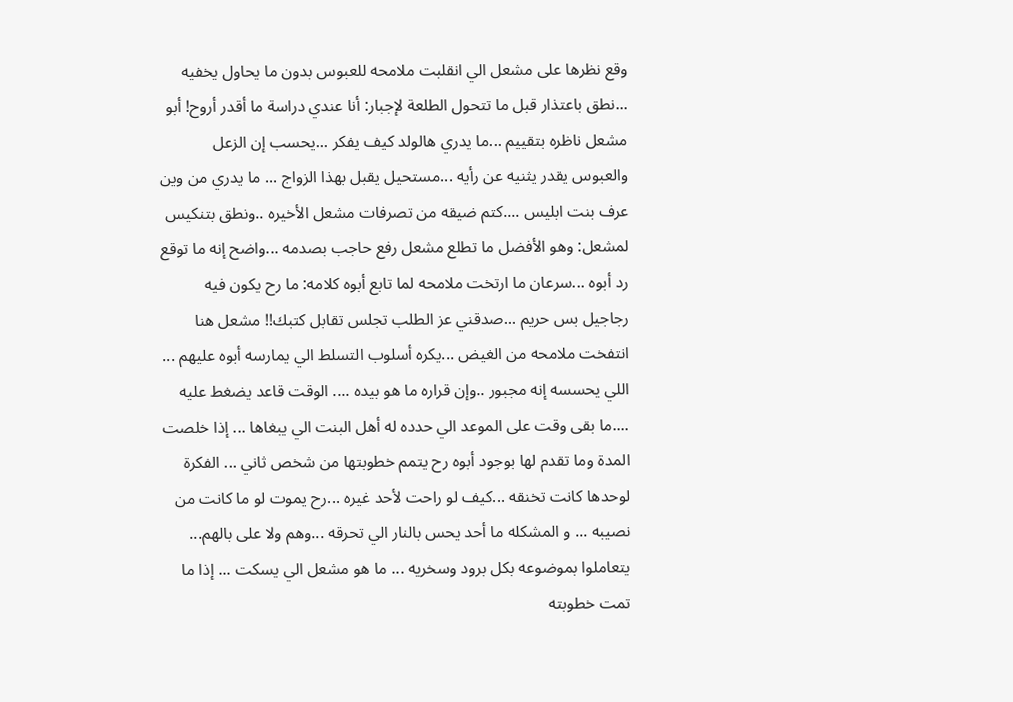وقع نظرها على مشعل الي انقلبت ملامحه للعبوس بدون ما يحاول يخفيه ...نطق باعتذار قبل ما تتحول الطلعة لإجبار: أنا عندي دراسة ما أقدر أروح! أبو مشعل ناظره بتقييم ...ما يدري هالولد كيف يفكر ...يحسب إن الزعل والعبوس يقدر يثنيه عن رأيه ...مستحيل يقبل بهذا الزواج ... ما يدري من وين عرف بنت ابليس ....كتم ضيقه من تصرفات مشعل الأخيره ..ونطق بتنكيس لمشعل: وهو الأفضل ما تطلع مشعل رفع حاجب بصدمه ...واضح إنه ما توقع رد أبوه ...سرعان ما ارتخت ملامحه لما تابع أبوه كلامه: ما رح يكون فيه رجاجيل بس حريم ...صدقني عز الطلب تجلس تقابل كتبك!! مشعل هنا انتفخت ملامحه من الغيض ...يكره أسلوب التسلط الي يمارسه أبوه عليهم ... اللي يحسسه إنه مجبور ..وإن قراره ما هو بيده .... الوقت قاعد يضغط عليه ....ما بقى وقت على الموعد الي حدده له أهل البنت الي يبغاها ... إذا خلصت المدة وما تقدم لها بوجود أبوه رح يتمم خطوبتها من شخص ثاني ... الفكرة لوحدها كانت تخنقه ...كيف لو راحت لأحد غيره ...رح يموت لو ما كانت من نصيبه ... و المشكله ما أحد يحس بالنار الي تحرقه ...وهم ولا على بالهم... يتعاملوا بموضوعه بكل برود وسخريه ... ما هو مشعل الي يسكت ... إذا ما تمت خطوبته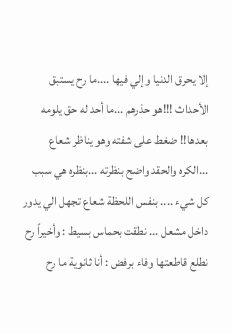إلا يحرق الدنيا وإلي فيها ....ما رح يستبق الأحداث !!!هو حذرهم ...ما أحد له حق يلومه بعدها!! ضغط على شفته وهو يناظر شعاع ...الكره والحقد واضح بنظرته ...بنظره هي سبب كل شيء .... بنفس اللحظة شعاع تجهل الي يدور داخل مشعل ... نطقت بحماس بسيط : وأخيراً رح نطلع قاطعتها وفاء برفض : أنا ثانوية ما رح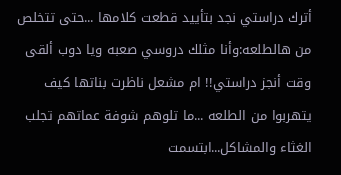أترك دراستي نجد بتأييد قطعت كلامها ...حتى تتخلص من هالطلعه:وأنا مثلك دروسي صعبه ويا دوب ألقى وقت أنجز دراستي!! ام مشعل ناظرت بناتها كيف يتهربوا من الطلعه ...ما تلوهم شوفة عماتهم تجلب الغثاء والمشاكل...ابتسمت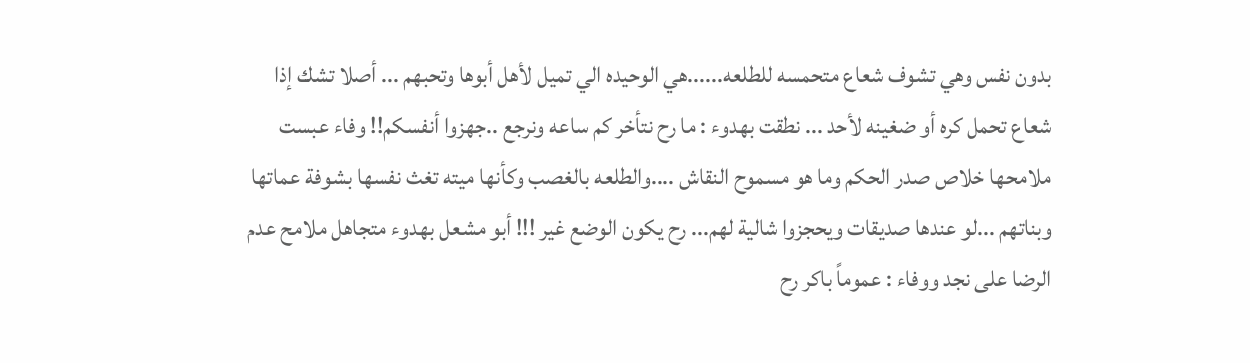بدون نفس وهي تشوف شعاع متحمسه للطلعه......هي الوحيده الي تميل لأهل أبوها وتحبهم ... أصلا تشك إذا شعاع تحمل كره أو ضغينه لأحد ... نطقت بهدوء : ما رح نتأخر كم ساعه ونرجع ..جهزوا أنفسكم!! وفاء عبست ملامحها خلاص صدر الحكم وما هو مسموح النقاش ....والطلعه بالغصب وكأنها ميته تغث نفسها بشوفة عماتها وبناتهم ...لو عندها صديقات ويحجزوا شالية لهم... رح يكون الوضع غير !!! أبو مشعل بهدوء متجاهل ملامح عدم الرضا على نجد ووفاء : عموماً باكر رح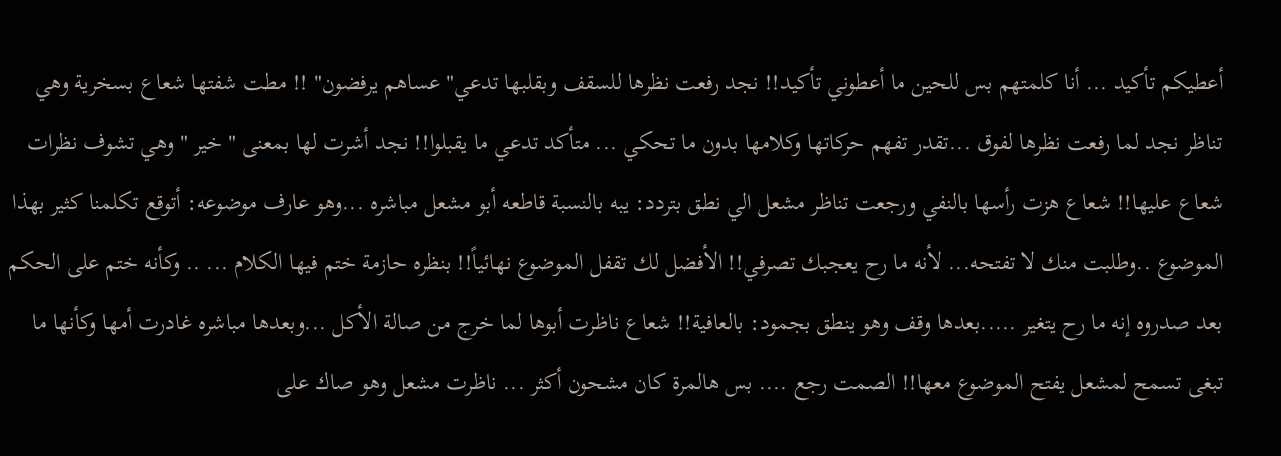أعطيكم تأكيد ... أنا كلمتهم بس للحين ما أعطوني تأكيد!! نجد رفعت نظرها للسقف وبقلبها تدعي" عساهم يرفضون" !! مطت شفتها شعاع بسخرية وهي تناظر نجد لما رفعت نظرها لفوق ...تقدر تفهم حركاتها وكلامها بدون ما تحكي ... متأكد تدعي ما يقبلوا!! نجد أشرت لها بمعنى " خير " وهي تشوف نظرات شعاع عليها!! شعاع هزت رأسها بالنفي ورجعت تناظر مشعل الي نطق بتردد: يبه بالنسبة قاطعه أبو مشعل مباشره ...وهو عارف موضوعه: أتوقع تكلمنا كثير بهذا الموضوع ..وطلبت منك لا تفتحه... لأنه ما رح يعجبك تصرفي!! الأفضل لك تقفل الموضوع نهائياً!! بنظره حازمة ختم فيها الكلام ... .. وكأنه ختم على الحكم بعد صدروه إنه ما رح يتغير .....بعدها وقف وهو ينطق بجمود: بالعافية!! شعاع ناظرت أبوها لما خرج من صالة الأكل ...وبعدها مباشره غادرت أمها وكأنها ما تبغى تسمح لمشعل يفتح الموضوع معها!! الصمت رجع .... بس هالمرة كان مشحون أكثر ... ناظرت مشعل وهو صاك على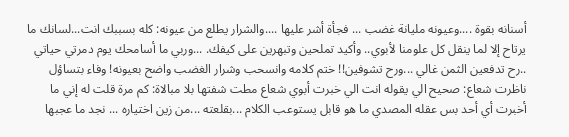أسنانه بقوة ....وعيونه مليانة غضب ... فجأة أشر عليها ....والشرار يطلع من عيونه: كله بسببك انت...لسانك ما يرتاح إلا لما ينقل كل علومنا لأبوي.. وأكيد تملحين وتبهرين على كيفك. ...وربي ما أسامحك يوم دمرتي حياتي ..رح تدفعين الثمن غالي ...ورح تشوفين!! ختم كلامه وانسحب وشرار الغضب واضح بعيونه! وفاء بتساؤل ناظرت شعاع: صحيح الي يقوله انت الي خبرت أبوي شعاع مطت شفتها بلا مبالاة: كم مرة قلت له إني ما أخبرت أي أحد بس عقله المصدي ما هو قابل يستوعب الكلام ...بقلعته ...من زين اختياره ... نجد ما عجبها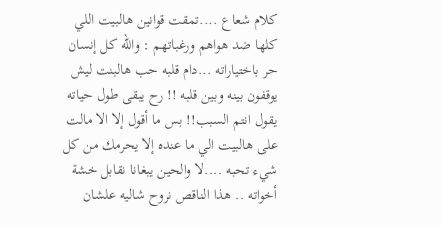كلام شعاع ....تمقت قوانين هالبيت اللي كلها ضد هواهم ورغباتهم : والله كل إنسان حر باختياراته ...دام قلبه حب هالبنت ليش يوقفون بينه وبين قلبه !! رح يبقى طول حياته يقول انتم السبب!! بس ما أقول إلا الا مالت على هالبيت الي ما عنده إلا يحرمك من كل شيء تحبه ....لا والحين يبغانا نقابل خشة أخواته .. هذا الناقص نروح شاليه علشان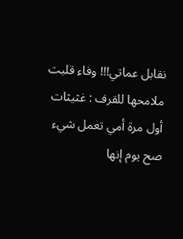نقابل عماتي!!! وفاء قلبت ملامحها للقرف : غثيثات أول مرة أمي تعمل شيء صح يوم إنها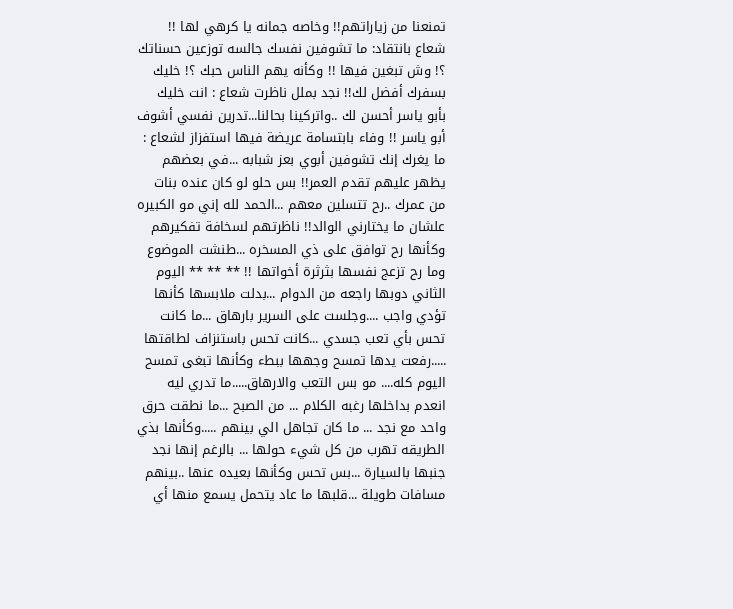تمنعنا من زياراتهم!! وخاصه جمانه يا كرهي لها !! شعاع بانتقاد: ما تشوفين نفسك جالسه توزعين حسناتك ؟! وش تبغين فيها !! وكأنه يهم الناس حبك ؟! خليك بسفرك أفضل لك!! نجد بملل ناظرت شعاع : انت خليك بأبو ياسر أحسن لك ..واتركينا بحالنا...تدرين نفسي أشوف أبو ياسر !! وفاء بابتسامة عريضة فيها استفزاز لشعاع : ما يغرك إنك تشوفين أبوي بعز شبابه ...في بعضهم يظهر عليهم تقدم العمر!! بس حلو لو كان عنده بنات من عمرك ..رح تتسلين معهم ...الحمد لله إني مو الكبيره علشان ما يختارني الوالد!! ناظرتهم لسخافة تفكيرهم وكأنها رح توافق على ذي المسخره ...طنشت الموضوع وما رح تزعج نفسها بثرثرة أخواتها !! ** ** ** اليوم الثاني دوبها راجعه من الدوام ...بدلت ملابسها كأنها تؤدي واجب ....وجلست على السرير بارهاق ...ما كانت تحس بأي تعب جسدي ...كانت تحس باستنزاف لطاقتها .....رفعت يدها تمسح وجهها ببطء وكأنها تبغى تمسح اليوم كله.... مو بس التعب والارهاق.....ما تدري ليه انعدم بداخلها رغبه الكلام ... من الصبح ...ما نطقت حرق واحد مع نجد ... ما كان تجاهل الي بينهم .....وكأنها بذي الطريقه تهرب من كل شيء حولها ... بالرغم إنها نجد جنبها بالسيارة ...بس تحس وكأنها بعيده عنها ..بينهم مسافات طويلة ...قلبها ما عاد يتحمل يسمع منها أي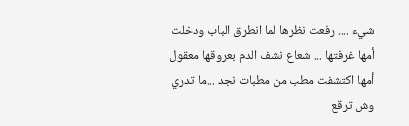شيء .... رفعت نظرها لما انطرق الباب ودخلت أمها غرفتها ... شعاع نشف الدم بعروقها معقول أمها اكتشفت مطب من مطبات نجد ...ما تدري وش ترقع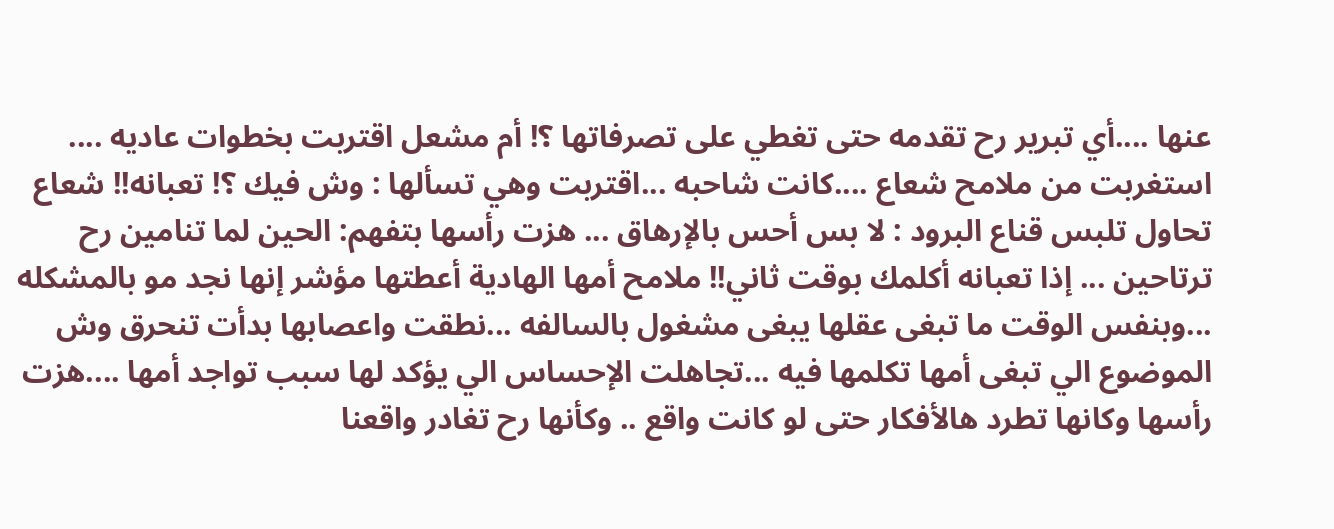عنها ....أي تبرير رح تقدمه حتى تغطي على تصرفاتها ؟! أم مشعل اقتربت بخطوات عاديه .... استغربت من ملامح شعاع ....كانت شاحبه ...اقتربت وهي تسألها : وش فيك ؟! تعبانه!! شعاع تحاول تلبس قناع البرود : لا بس أحس بالإرهاق ... هزت رأسها بتفهم: الحين لما تنامين رح ترتاحين ... إذا تعبانه أكلمك بوقت ثاني!! ملامح أمها الهادية أعطتها مؤشر إنها نجد مو بالمشكله ...وبنفس الوقت ما تبغى عقلها يبغى مشغول بالسالفه ...نطقت واعصابها بدأت تنحرق وش الموضوع الي تبغى أمها تكلمها فيه ...تجاهلت الإحساس الي يؤكد لها سبب تواجد أمها ....هزت رأسها وكانها تطرد هالأفكار حتى لو كانت واقع .. وكأنها رح تغادر واقعنا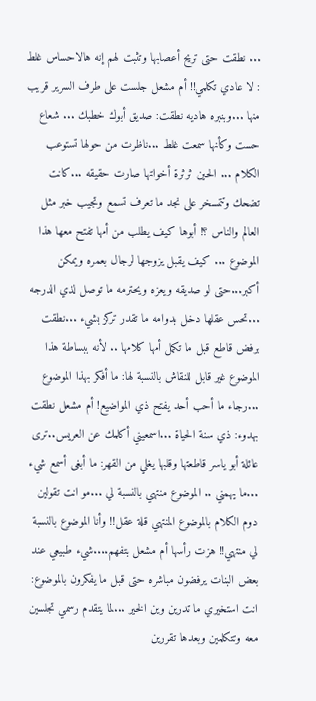... نطقت حتى تريح أعصابها وتثبت لهم إنه هالاحساس غلط : لا عادي تكلمي!! أم مشعل جلست على طرف السرير قريب منها ...وبنبره هاديه نطقت: صديق أبوك خطبك ... شعاع حست وكأنها سمعت غلط ...ناظرت من حولها تستوعب الكلام ... الحين ثرثرة أخواتها صارت حقيقه ...كانت تضحك وتتمسخر على نجد ما تعرف تسمع وتجيب خبر مثل العالم والناس ؟! أبوها كيف يطلب من أمها تفتح معها هذا الموضوع ... كيف يقبل يزوجها لرجال بعمره ويمكن أكبر...حتى لو صديقه ويعزه ويحترمه ما توصل لذي الدرجه ...تحس عقلها دخل بدوامه ما تقدر تركز بشيء ...نطقت برفض قاطع قبل ما تكمل أمها كلامها .. لأنه ببساطة هذا الموضوع غير قابل للنقاش بالنسبة لها: ما أفكر بهذا الموضوع ...رجاء ما أحب أحد يفتح ذي المواضيع! أم مشعل نطقت بهدوء: ذي سنة الحياة ...اسمعيني أكلمك عن العريس..ترى عائلة أبو ياسر قاطعتها وقلبها يغلي من القهر: ما أبغى أسمع شيء ...ما يهمني .. الموضوع منتهي بالنسبة لي ...مو انت تقولين دوم الكلام بالموضوع المنتهي قلة عقل!! وأنا الموضوع بالنسبة لي منتهي!! هزت رأسها أم مشعل بتفهم....شيء طبيعي عند بعض البنات يرفضون مباشره حتى قبل ما يفكرون بالموضوع: انت استخيري ما تدرين وين الخير ...لما يتقدم رسمي تجلسين معه وتتكلمين وبعدها تقررين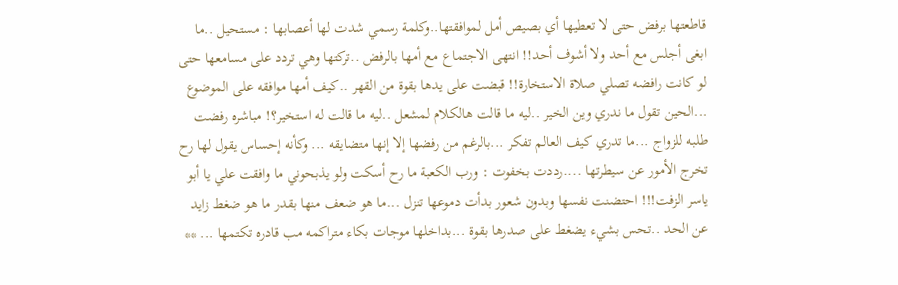قاطعتها برفض حتى لا تعطيها أي بصيص أمل لموافقتها..وكلمة رسمي شدت لها أعصابها : مستحيل ..ما ابغى أجلس مع أحد ولا أشوف أحد!! انتهى الاجتماع مع أمها بالرفض ..تركتها وهي تردد على مسامعها حتى لو كانت رافضه تصلي صلاة الاستخارة!! قبضت على يدها بقوة من القهر ..كيف أمها موافقه على الموضوع ...الحين تقول ما ندري وين الخير ..ليه ما قالت هالكلام لمشعل ..ليه ما قالت له استخير؟! مباشره رفضت طلبه للزواج ...ما تدري كيف العالم تفكر ...بالرغم من رفضها إلا إنها متضايقه ... وكأنه إحساس يقول لها رح تخرج الأمور عن سيطرتها ....رددت بخفوت : ورب الكعبة ما رح أسكت ولو يذبحوني ما وافقت علي يا أبو ياسر الزفت!!! احتضنت نفسها وبدون شعور بدأت دموعها تنزل ...ما هو ضعف منها بقدر ما هو ضغط زايد عن الحد ..تحس بشيء يضغط على صدرها بقوة ...بداخلها موجات بكاء متراكمه مب قادره تكتمها ... **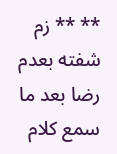** ** زم شفته بعدم رضا بعد ما سمع كلام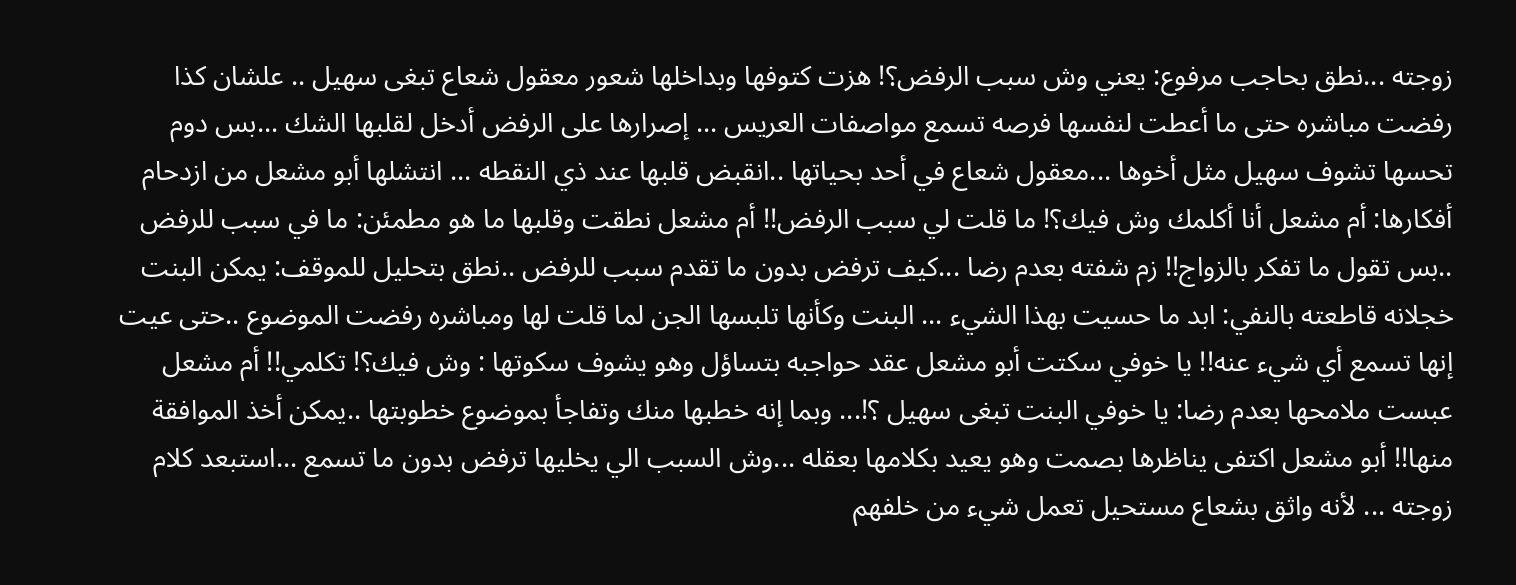زوجته ...نطق بحاجب مرفوع: يعني وش سبب الرفض؟! هزت كتوفها وبداخلها شعور معقول شعاع تبغى سهيل .. علشان كذا رفضت مباشره حتى ما أعطت لنفسها فرصه تسمع مواصفات العريس ... إصرارها على الرفض أدخل لقلبها الشك ...بس دوم تحسها تشوف سهيل مثل أخوها ...معقول شعاع في أحد بحياتها ..انقبض قلبها عند ذي النقطه ... انتشلها أبو مشعل من ازدحام أفكارها: أم مشعل أنا أكلمك وش فيك؟! ما قلت لي سبب الرفض!! أم مشعل نطقت وقلبها ما هو مطمئن: ما في سبب للرفض ..بس تقول ما تفكر بالزواج!! زم شفته بعدم رضا ...كيف ترفض بدون ما تقدم سبب للرفض ..نطق بتحليل للموقف: يمكن البنت خجلانه قاطعته بالنفي: ابد ما حسيت بهذا الشيء ... البنت وكأنها تلبسها الجن لما قلت لها ومباشره رفضت الموضوع ..حتى عيت إنها تسمع أي شيء عنه!! يا خوفي سكتت أبو مشعل عقد حواجبه بتساؤل وهو يشوف سكوتها : وش فيك؟! تكلمي!! أم مشعل عبست ملامحها بعدم رضا: يا خوفي البنت تبغى سهيل ؟!... وبما إنه خطبها منك وتفاجأ بموضوع خطوبتها ..يمكن أخذ الموافقة منها!! أبو مشعل اكتفى يناظرها بصمت وهو يعيد بكلامها بعقله ...وش السبب الي يخليها ترفض بدون ما تسمع ...استبعد كلام زوجته ... لأنه واثق بشعاع مستحيل تعمل شيء من خلفهم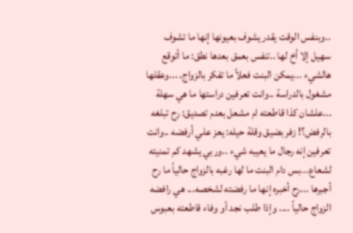..وبنفس الوقت يقدر يشوف بعيونها إنها ما تشوف سهيل إلا أخ لها ..تنفس بعمق بعدها نطق: ما أتوقع هالشيء ...يمكن البنت فعلاً ما تفكر بالزواج. ...وعقلها مشغول بالدراسة ..وانت تعرفين دراستها ما هي سهلة ...علشان كذا قاطعته ام مشعل بعدم تصديق: رح تبلغه بالرفض؟! زفر بضيق وقلة حيله: يعز علي أرفضه ..وانت تعرفين إنه رجال ما يعيبه شيء ..وربي يشهد كم تمنيته لشعاع...بس دام البنت ما لها رغبه بالزواج حالياً ما رح أجبرها ...رح أخبره إنها ما رفضته لشخصه... هي رافضه الزواج حالياً .... وإذا طلب نجد أو وفاء قاطعته بعبوس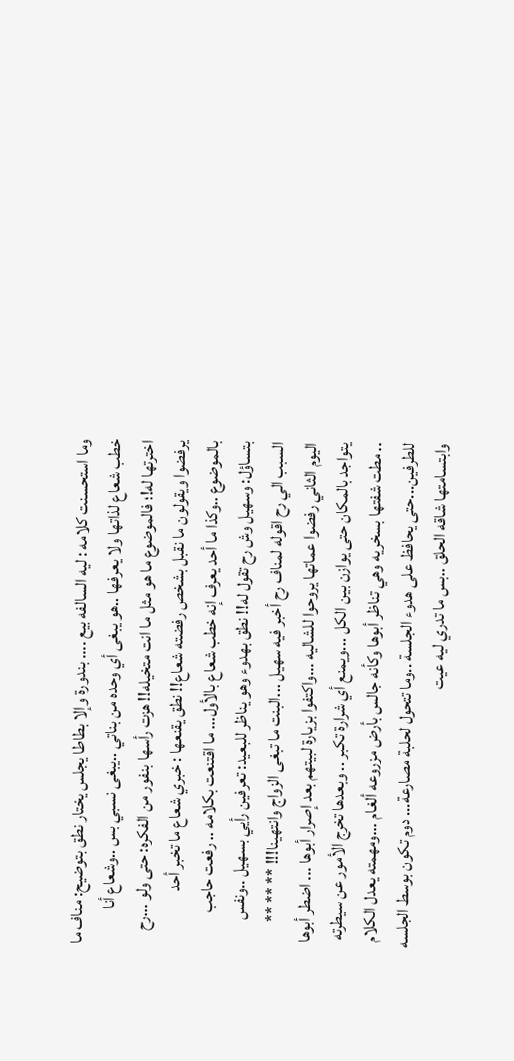وما استحسنت كلامه : ليه السالفه بيع .... بندورة وإلا بطاطا يجلس يختار نطق بتوضيح: مناف ما خطب شعاع لذاتها ولا يعرفها ..هو يبغى أي وحده من بناتي ..يبغى نسبي بس ..وشعاع أنا اخترتها له!؛ فالموضوع ما هو مثل ما انت متخيله!! هزت رأسها بنفور من الفكره: حتى ولو ...رح يرفضوا ويقولون ما نقبل بشخص رفضته شعاع!! نطق يقنعها : خبري شعاع ما تخبر أحد بالموضوع ..وكذا ما أحد يعرف إنه خطب شعاع بالأول... ما اقتنعت بكلامه .. رفعت حاجب بتساؤل: وسهيل وش رح تقول له!! نطق بهدوء وهو يناظر للبعيد: تعرفين رأيي بسهيل ..ونفس السبب الي رح اقوله لمناف رح أخبر فيه سهيل ...البنت ما تبغى الزواج وانتهينا!!! ** ** ** اليوم الثاني رفضوا عماتها يروحوا للشاليه ...واكتفوا بزيارة لبيتهم بعد إصرار أبوها ... اضطر أبوها يتواجد بالمكان حتى يوازن بين الكل ...ويمنع أي شرارة تكبر .. وبعدها تخرج الأمور عن سيطرته .. مطت شفتها بسخريه وهي تناظر أبوها وكأنه جالس بأرض مزروعه ألغام ...ومهمته يعدل الكلام للطرفين...حتى يحافظ على هدوء الجلسة ..وما تتحول لحلبة مصارعة... دوم تكون بوسط الجلسه وابتسامتها شاقه الحلق ..بس ما تدري ليه عيت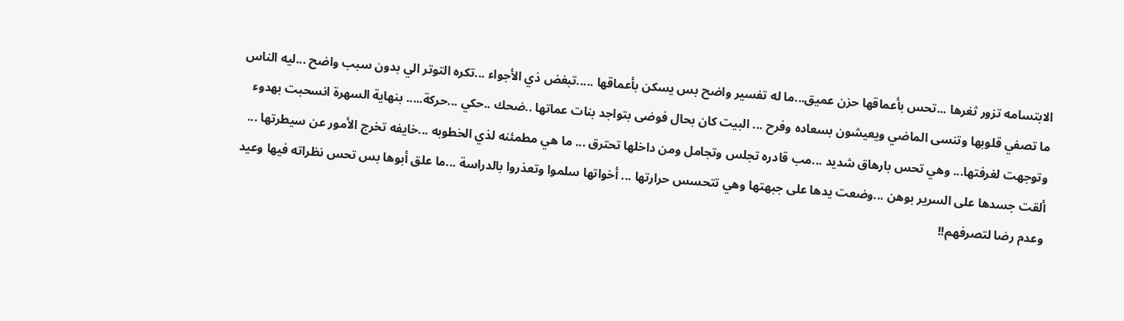الابتسامه تزور ثغرها ...تحس بأعماقها حزن عميق...ما له تفسير واضح بس يسكن بأعماقها .....تبغض ذي الأجواء ...تكره التوتر الي بدون سبب واضح ...ليه الناس ما تصفي قلوبها وتنسى الماضي ويعيشون بسعاده وفرح ... البيت كان بحال فوضى بتواجد بنات عماتها ..ضحك ..حكي ...حركة..... بنهاية السهرة انسحبت بهدوء وتوجهت لغرفتها... وهي تحس بارهاق شديد ...مب قادره تجلس وتجامل ومن داخلها تحترق ... ما هي مطمئنه لذي الخطوبه ...خايفه تخرج الأمور عن سيطرتها ... ألقت جسدها على السرير بوهن ...وضعت يدها على جبهتها وهي تتحسس حرارتها ... أخواتها سلموا وتعذروا بالدراسة ...ما علق أبوها بس تحس نظراته فيها وعيد وعدم رضا لتصرفهم!!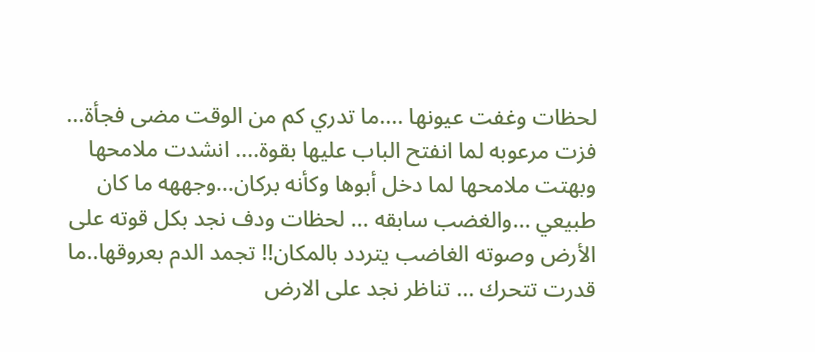لحظات وغفت عيونها ....ما تدري كم من الوقت مضى فجأة... فزت مرعوبه لما انفتح الباب عليها بقوة.... انشدت ملامحها وبهتت ملامحها لما دخل أبوها وكأنه بركان...وجههه ما كان طبيعي ...والغضب سابقه ... لحظات ودف نجد بكل قوته على الأرض وصوته الغاضب يتردد بالمكان!! تجمد الدم بعروقها..ما قدرت تتحرك ... تناظر نجد على الارض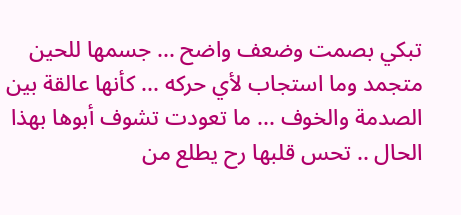تبكي بصمت وضعف واضح ... جسمها للحين متجمد وما استجاب لأي حركه ... كأنها عالقة بين الصدمة والخوف ... ما تعودت تشوف أبوها بهذا الحال .. تحس قلبها رح يطلع من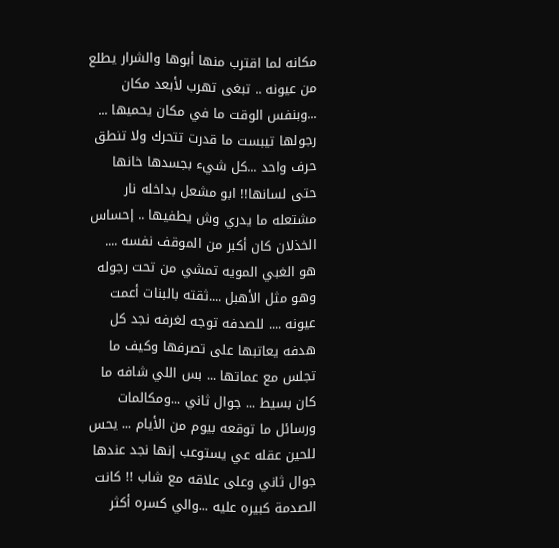مكانه لما اقترب منها أبوها والشرار يطلع من عيونه .. تبغى تهرب لأبعد مكان ...وبنفس الوقت ما في مكان يحميها ... رجولها تيبست ما قدرت تتحرك ولا تنطق حرف واحد ...كل شيء بجسدها خانها حتى لسانها!! ابو مشعل بداخله نار مشتعله ما يدري وش يطفيها .. إحساس الخذلان كان أكبر من الموقف نفسه .... هو الغبي المويه تمشي من تحت رجوله وهو مثل الأهبل ....ثقته بالبنات أعمت عيونه .... للصدفه توجه لغرفه نجد كل هدفه يعاتبها على تصرفها وكيف ما تجلس مع عماتها ... بس اللي شافه ما كان بسيط ... جوال ثاني ...ومكالمات ورسائل ما توقعه بيوم من الأيام ... يحس للحين عقله عي يستوعب إنها نجد عندها جوال ثاني وعلى علاقه مع شاب !! كانت الصدمة كبيره عليه ...والي كسره أكثر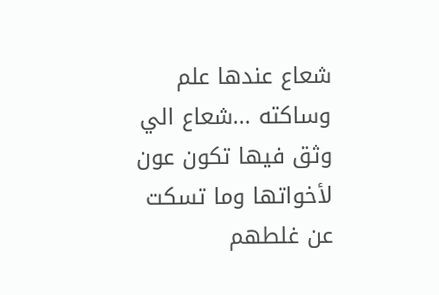شعاع عندها علم وساكته ...شعاع الي وثق فيها تكون عون لأخواتها وما تسكت عن غلطهم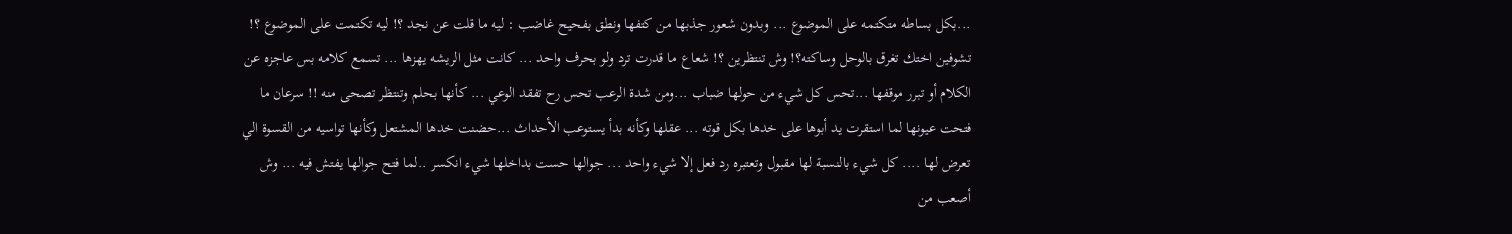...بكل بساطه متكتمه على الموضوع ... وبدون شعور جذبها من كتفها ونطق بفحيح غاضب : ليه ما قلت عن نجد ؟! ليه تكتمت على الموضوع ؟! تشوفين اختك تغرق بالوحل وساكته؟! وش تنتظرين ؟! شعاع ما قدرت ترد ولو بحرف واحد ... كانت مثل الريشه يهزها ... تسمع كلامه بس عاجزه عن الكلام أو تبرر موقفها ...تحس كل شيء من حولها ضباب ...ومن شدة الرعب تحس رح تفقد الوعي ... كأنها بحلم وتنتظر تصحى منه !! سرعان ما فتحت عيونها لما استقرت يد أبوها على خدها بكل قوته ... عقلها وكأنه بدأ يستوعب الأحداث ...حضنت خدها المشتعل وكأنها تواسيه من القسوة الي تعرض لها .... كل شيء بالنسبة لها مقبول وتعتبره رد فعل إلا شيء واحد ... جوالها حست بداخلها شيء انكسر ..لما فتح جوالها يفتش فيه ... وش أصعب من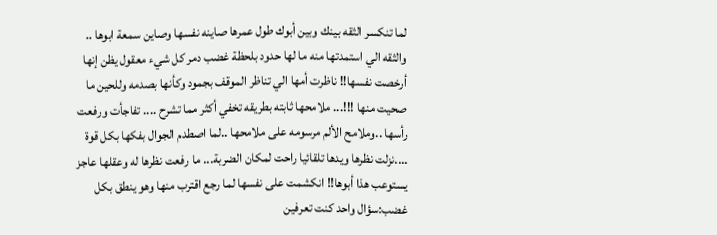لما تنكسر الثقه بينك وبين أبوك طول عمرها صاينه نفسها وصاين سمعة ابوها .. والثقه الي استمدتها منه ما لها حدود بلحظة غضب دمر كل شيء معقول يظن إنها أرخصت نفسها!! ناظرت أمها الي تناظر الموقف بجمود وكأنها بصدمه وللحين ما صحيت منها !!!... ملامحها ثابته بطريقه تخفي أكثر مما تشرح .... تفاجأت ورفعت رأسها ..وملامح الألم مرسومه على ملامحها ..لما اصطدم الجوال بفكها بكل قوة ....نزلت نظرها ويدها تلقائيا راحت لمكان الضربة... ما رفعت نظرها له وعقلها عاجز يستوعب هذا أبوها!! انكشمت على نفسها لما رجع اقترب منها وهو ينطق بكل غضب:سؤال واحد كنت تعرفين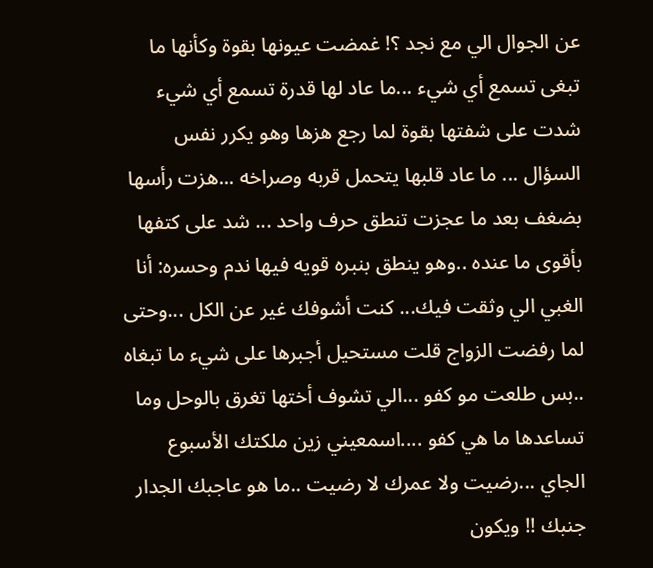عن الجوال الي مع نجد ؟! غمضت عيونها بقوة وكأنها ما تبغى تسمع أي شيء ...ما عاد لها قدرة تسمع أي شيء شدت على شفتها بقوة لما رجع هزها وهو يكرر نفس السؤال ... ما عاد قلبها يتحمل قربه وصراخه ...هزت رأسها بضغف بعد ما عجزت تنطق حرف واحد ... شد على كتفها بأقوى ما عنده ..وهو ينطق بنبره قويه فيها ندم وحسره: أنا الغبي الي وثقت فيك... كنت أشوفك غير عن الكل ...وحتى لما رفضت الزواج قلت مستحيل أجبرها على شيء ما تبغاه ..بس طلعت مو كفو ...الي تشوف أختها تغرق بالوحل وما تساعدها ما هي كفو ....اسمعيني زين ملكتك الأسبوع الجاي ...رضيت ولا عمرك لا رضيت ..ما هو عاجبك الجدار جنبك !! ويكون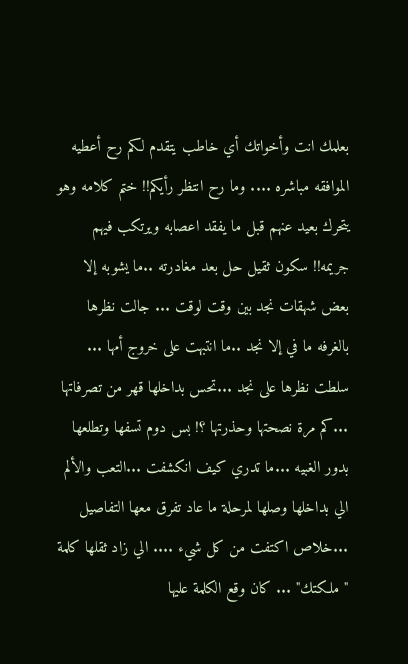بعلمك انت وأخواتك أي خاطب يتقدم لكم رح أعطيه الموافقه مباشره .... وما رح انتظر رأيكم!! ختم كلامه وهو يتحرك بعيد عنهم قبل ما يفقد اعصابه ويرتكب فيهم جريمه!! سكون ثقيل حل بعد مغادرته ..ما يشوبه إلا بعض شهقات نجد بين وقت لوقت ... جالت نظرها بالغرفه ما في إلا نجد ..ما انتبهت على خروج أمها ... سلطت نظرها على نجد ...تحس بداخلها قهر من تصرفاتها ...كم مرة نصحتها وحذرتها ؟! بس دوم تسفها وتطلعها بدور الغبيه ...ما تدري كيف انكشفت ...التعب والألم الي بداخلها وصلها لمرحلة ما عاد تفرق معها التفاصيل ...خلاص اكتفت من كل شيء .... الي زاد ثقلها كلمة "ملكتك" ... كان وقع الكلمة عليها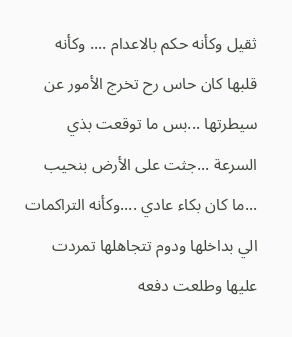ثقيل وكأنه حكم بالاعدام .... وكأنه قلبها كان حاس رح تخرج الأمور عن سيطرتها ...بس ما توقعت بذي السرعة ...جثت على الأرض بنحيب ...ما كان بكاء عادي ....وكأنه التراكمات الي بداخلها ودوم تتجاهلها تمردت عليها وطلعت دفعه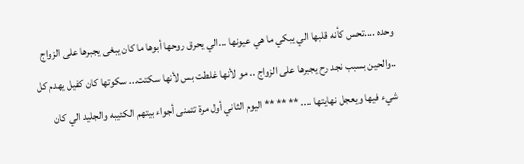وحده ....تحس كأنه قلبها الي يبكي ما هي عيونها ...الي يحرق روحها أبوها ما كان يبغى يجبرها على الزواج ..والحين بسبب نجد رح يجبرها على الزواج .. مو لأنها غلطت بس لأنها سكتت... سكوتها كان كفيل يهدم كل شيء فيها ويعجل نهايتها .... ** ** ** اليوم الثاني أول مرة تتمنى أجواء بيتهم الكئيبه والجليد الي كان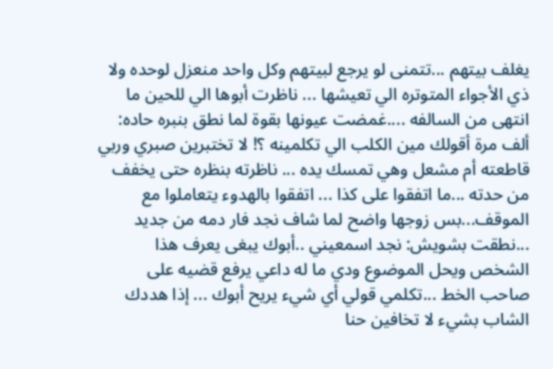يغلف بيتهم ...تتمنى لو يرجع لبيتهم وكل واحد منعزل لوحده ولا ذي الأجواء المتوتره الي تعيشها ... ناظرت أبوها الي للحين ما انتهى من السالفه ....غمضت عيونها بقوة لما نطق بنبره حاده: ألف مرة أقولك مين الكلب الي تكلمينه ؟! لا تختبرين صبري وربي قاطعته أم مشعل وهي تمسك يده ... ناظرته بنظره حتى يخفف من حدته ...ما اتفقوا على كذا ... اتفقوا بالهدوء يتعاملوا مع الموقف...بس زوجها واضح لما شاف نجد فار دمه من جديد ...نطقت بشويش: نجد اسمعيني ..أبوك يبغى يعرف هذا الشخص ويحل الموضوع ودي ما له داعي يرفع قضيه على صاحب الخط ...تكلمي قولي أي شيء يريح أبوك ... إذا هددك الشاب بشيء لا تخافين حنا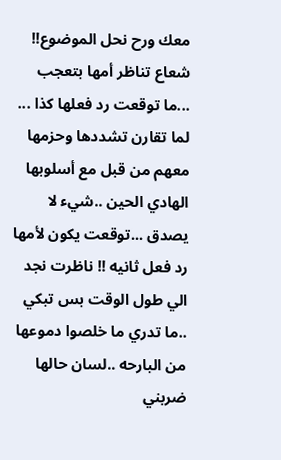معك ورح نحل الموضوع!! شعاع تناظر أمها بتعجب ...ما توقعت رد فعلها كذا ... لما تقارن تشددها وحزمها معهم من قبل مع أسلوبها الهادي الحين ..شيء لا يصدق ...توقعت يكون لأمها رد فعل ثانيه !! ناظرت نجد الي طول الوقت بس تبكي ..ما تدري ما خلصوا دموعها من البارحه ..لسان حالها ضربني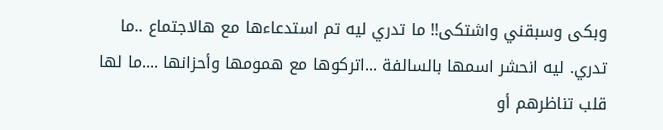وبكى وسبقني واشتكى!! ما تدري ليه تم استدعاءها مع هالاجتماع ..ما تدري. ليه انحشر اسمها بالسالفة ...اتركوها مع همومها وأحزانها ....ما لها قلب تناظرهم أو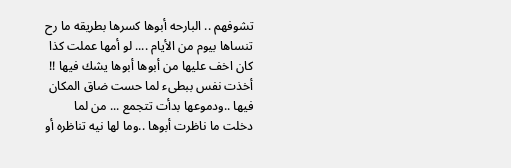تشوفهم .. البارحه أبوها كسرها بطريقه ما رح تنساها بيوم من الأيام .... لو أمها عملت كذا كان اخف عليها من أبوها أبوها يشك فيها !! أخذت نفس ببطىء لما حست ضاق المكان فيها ..ودموعها بدأت تتجمع ... من لما دخلت ما ناظرت أبوها ..وما لها نيه تناظره أو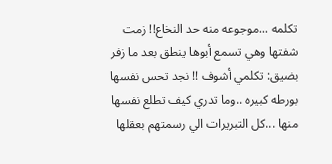تكلمه ...موجوعه منه حد النخاع!! زمت شفتها وهي تسمع أبوها ينطق بعد ما زفر بضيق: تكلمي أشوف !! نجد تحس نفسها بورطه كبيره ..وما تدري كيف تطلع نفسها منها ...كل التبريرات الي رسمتهم بعقلها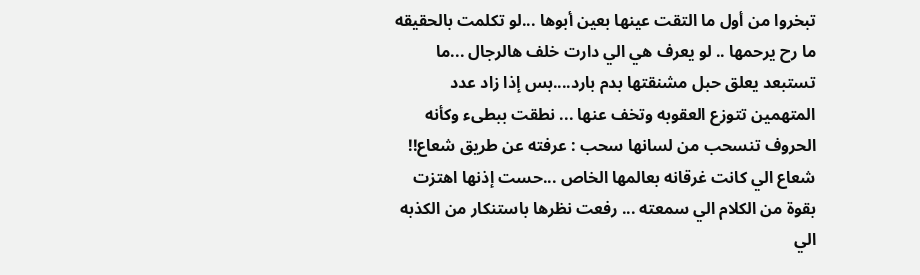تبخروا من أول ما التقت عينها بعين أبوها ...لو تكلمت بالحقيقه ما رح يرحمها .. لو يعرف هي الي دارت خلف هالرجال ...ما تستبعد يعلق حبل مشنقتها بدم بارد....بس إذا زاد عدد المتهمين تتوزع العقوبه وتخف عنها ... نطقت ببطىء وكأنه الحروف تنسحب من لسانها سحب : عرفته عن طريق شعاع!! شعاع الي كانت غرقانه بعالمها الخاص ...حست إذنها اهتزت بقوة من الكلام الي سمعته ... رفعت نظرها باستنكار من الكذبه الي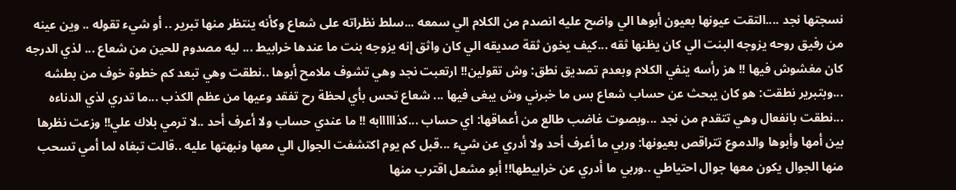نسجتها نجد ....التقت عيونها بعيون أبوها الي واضح عليه انصدم من الكلام الي سمعه ...سلط نظراته على شعاع وكأنه ينتظر منها تبرير .. أو شيء تقوله .. وين عينه من رفيق روحه يزوجه البنت الي كان يظنها ثقه ...كيف يخون ثقة صديقه الي كان واثق إنه يزوجه بنت ما عندها خرابيط ... ليه مصدوم للحين من شعاع ... لذي الدرجه كان مغشوش فيها !! هز رأسه ينفي الكلام وبعدم تصديق نطق: وش تقولين!! ارتعبت نجد وهي تشوف ملامح أبوها ..نطقت وهي تبعد كم خطوة خوف من بطشه ...وبتبرير نطقت: هو كان يبحث عن حساب شعاع بس ما خبرني وش يبغى فيها ... شعاع تحس بأي لحظة رح تفقد وعيها من عظم الكذب ...ما تدري لذي الدناءه ...نطقت بانفعال وهي تتقدم من نجد ...وبصوت غاضب طالع من أعماقها: اي حساب ...كذااااابه !! ما عندي حساب ولا أعرف أحد ..لا ترمي بلاك علي!! وزعت نظرها بين أمها وأبوها والدموع تتراقص بعيونها: وربي ما أعرف أحد ولا أدري عن شيء ...قبل كم يوم اكتشفت الجوال الي معها ونبهتها عليه ..قالت تبغاه لما أمي تسحب منها الجوال يكون معها جوال احتياطي ..وربي ما أدري عن خرابيطها!! أبو مشعل اقترب منها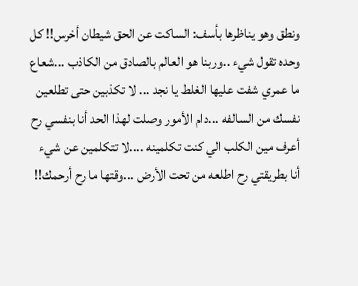ونطق وهو يناظرها بأسف: الساكت عن الحق شيطان أخرس!! كل وحده تقول شيء ..وربنا هو العالم بالصادق من الكاذب ...شعاع ما عمري شفت عليها الغلط يا نجد ... لا تكذبين حتى تطلعين نفسك من السالفه ...دام الأمور وصلت لهذا الحد أنا بنفسي رح أعرف مين الكلب الي كنت تكلمينه ....لا تتكلمين عن شيء أنا بطريقتي رح اطلعه من تحت الأرض ...وقتها ما رح أرحمك!!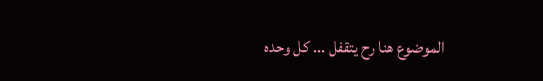الموضوع هنا رح يتقفل ... كل وحده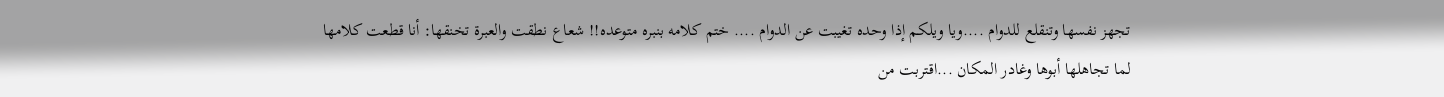تجهز نفسها وتنقلع للدوام ....ويا ويلكم إذا وحده تغيبت عن الدوام .... ختم كلامه بنبره متوعده!! شعاع نطقت والعبرة تخنقها: أنا قطعت كلامها لما تجاهلها أبوها وغادر المكان ...اقتربت من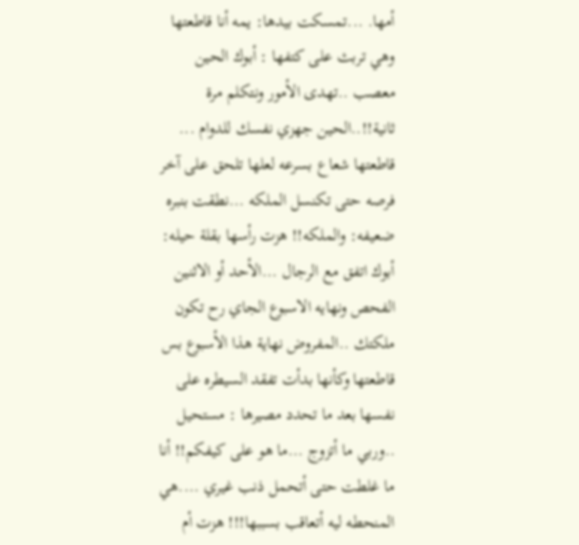أمها. ...تمسكت بيدها: يمه أنا قاطعتها وهي تربث على كتفها : أبوك الحين معصب ..تهدى الأمور ونتكلم مرة ثانية!!..الحين جهزي نفسك للدوام ... قاطعتها شعاع بسرعه لعلها تلحق على آخر فرصه حتى تكنسل الملكه ...نطقت بنبره ضعيفه: والملكه!! هزت رأسها بقلة حيله: أبوك اتفق مع الرجال ...الأحد أو الاثنين الفحص ونهايه الاسبوع الجاي رح تكون ملكتك ..المفروض نهاية هذا الأسبوع بس قاطعتها وكأنها بدأت تفقد السيطره على نفسها بعد ما تحدد مصيرها : مستحيل ..وربي ما أتزوج ...ما هو على كيفكم!! أنا ما غلطت حتى أتحمل ذنب غيري ....هي المنحطه ليه أتعاقب بسببها!!! هزت أم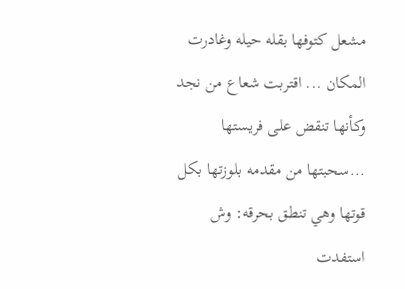مشعل كتوفها بقله حيله وغادرت المكان ... اقتربت شعاع من نجد وكأنها تنقض على فريستها ...سحبتها من مقدمه بلوزتها بكل قوتها وهي تنطق بحرقه: وش استفدت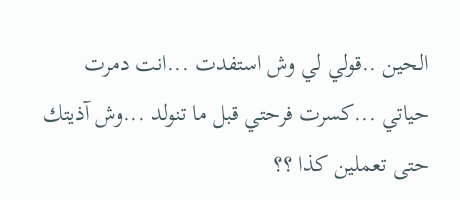الحين ..قولي لي وش استفدت ...انت دمرت حياتي ...كسرت فرحتي قبل ما تنولد ...وش آذيتك حتى تعملين كذا ؟؟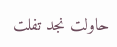حاولت نجد تفلت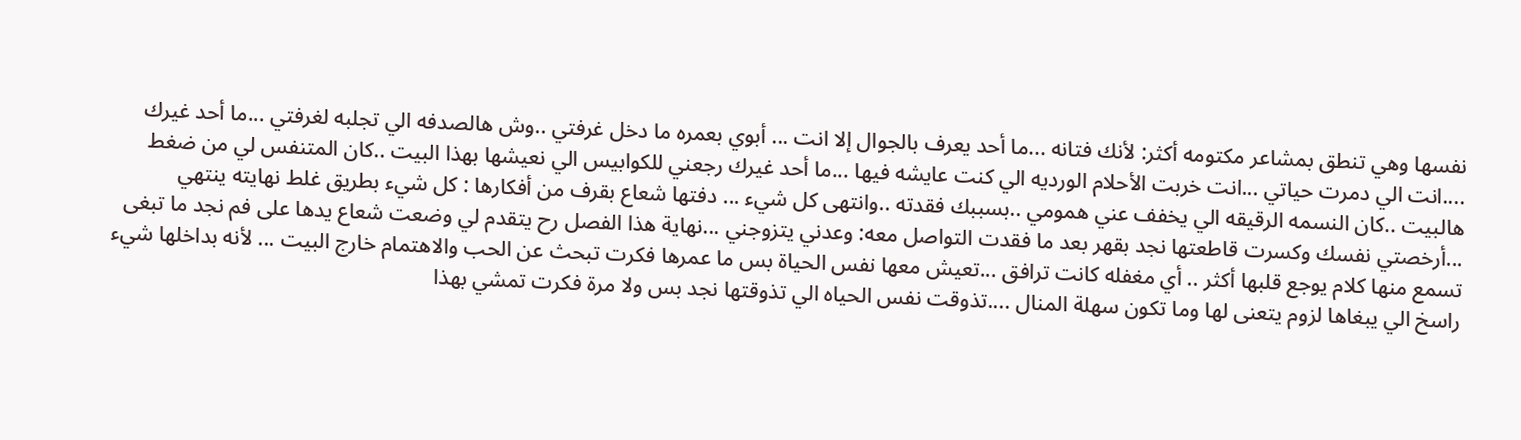نفسها وهي تنطق بمشاعر مكتومه أكثر: لأنك فتانه ...ما أحد يعرف بالجوال إلا انت ... أبوي بعمره ما دخل غرفتي ..وش هالصدفه الي تجلبه لغرفتي ...ما أحد غيرك ....انت الي دمرت حياتي ...انت خربت الأحلام الورديه الي كنت عايشه فيها ...ما أحد غيرك رجعني للكوابيس الي نعيشها بهذا البيت ..كان المتنفس لي من ضغط هالبيت ..كان النسمه الرقيقه الي يخفف عني همومي ..بسببك فقدته ..وانتهى كل شيء ... دفتها شعاع بقرف من أفكارها : كل شيء بطريق غلط نهايته ينتهي ...أرخصتي نفسك وكسرت قاطعتها نجد بقهر بعد ما فقدت التواصل معه: وعدني يتزوجني ...نهاية هذا الفصل رح يتقدم لي وضعت شعاع يدها على فم نجد ما تبغى تسمع منها كلام يوجع قلبها أكثر .. أي مغفله كانت ترافق ...تعيش معها نفس الحياة بس ما عمرها فكرت تبحث عن الحب والاهتمام خارج البيت ... لأنه بداخلها شيء راسخ الي يبغاها لزوم يتعنى لها وما تكون سهلة المنال ....تذوقت نفس الحياه الي تذوقتها نجد بس ولا مرة فكرت تمشي بهذا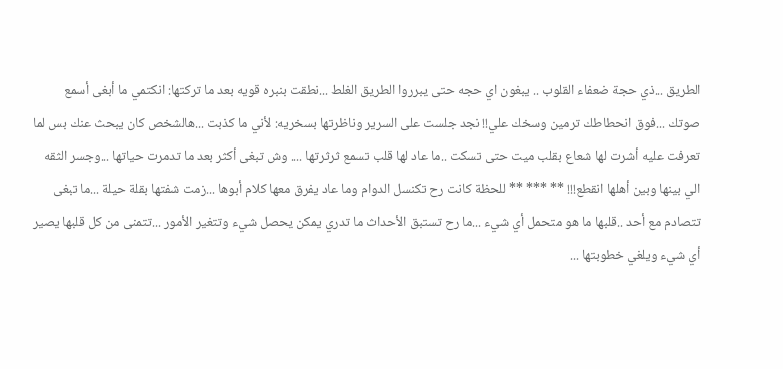الطريق ...ذي حجة ضعفاء القلوب .. يبغون اي حجه حتى يبرروا الطريق الغلط ...نطقت بنبره قويه بعد ما تركتها: انكتمي ما أبغى أسمع صوتك ...فوق انحطاطك ترمين وسخك علي!! نجد جلست على السرير وناظرتها بسخريه: لأني ما كذبت ...هالشخص كان يبحث عنك بس لما تعرفت عليه أشرت لها شعاع بقلب ميت حتى تسكت ..ما عاد لها قلب تسمع ثرثرتها .... وش تبغى أكثر بعد ما تدمرت حياتها ...وجسر الثقه الي بينها وبين أهلها انقطع!!! ** *** ** للحظة كانت رح تكنسل الدوام وما عاد يفرق معها كلام أبوها ...زمت شفتها بقلة حيلة ...ما تبغى تتصادم مع أحد ..قلبها ما هو متحمل أي شيء ...ما رح تستبق الأحداث ما تدري يمكن يحصل شيء وتتغير الأمور ...تتمنى من كل قلبها يصير أي شيء ويلغي خطوبتها ...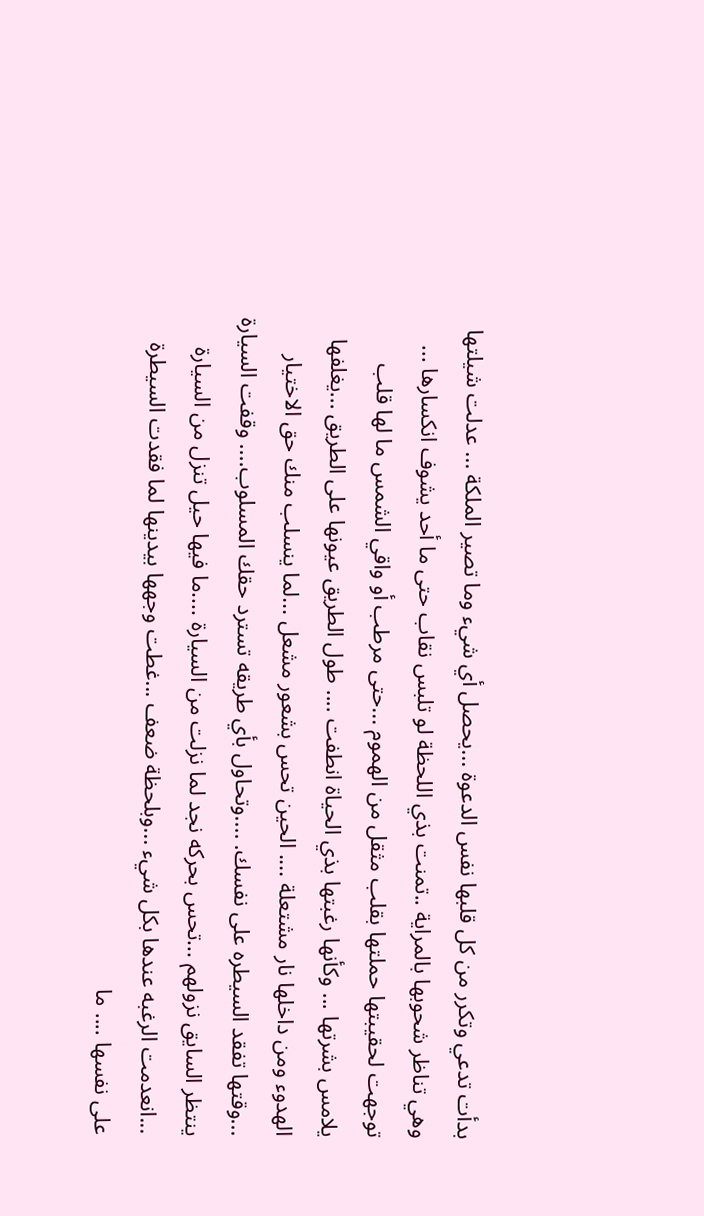بدأت تدعي وتكرر من كل قلبها نفس الدعوة ...يحصل أي شيء وما تصير الملكة ... عدلت شيلتها وهي تناظر شحوبها بالمراية ..تمنت بذي اللحظة لو تلبس نقاب حتى ما أحد يشوف انكسارها ... توجهت لحقيبتها حملتها بقلب مثقل من الهموم ...حتى مرطب أو واقي الشمس ما لها قلب يلامس بشرتها ... وكأنها رغبتها بذي الحياة انطفت .... طول الطريق عيونها على الطريق ...يغلفها الهدوء ومن داخلها نار مشتعلة .... الحين تحس بشعور مشعل ...لما ينسلب منك حق الاختيار ...وقتها تفقد السيطره على نفسك. ....وتحاول بأي طريقه تسترد حقك المسلوب.... وقفت السيارة ينتظر السايق نزولهم ...تحس بحركه نجد لما نزلت من السيارة ....ما فيها حيل تنزل من السيارة ...انعدمت الرغبه عندها بكل شيء ...وبلحظة ضعف ...غطت وجهها بيدينها لما فقدت السيطرة على نفسها .... ما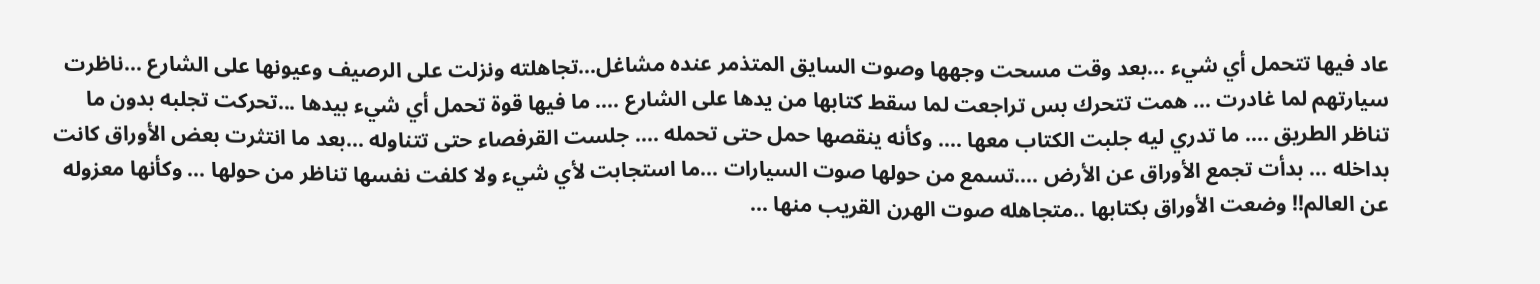عاد فيها تتحمل أي شيء ...بعد وقت مسحت وجهها وصوت السايق المتذمر عنده مشاغل...تجاهلته ونزلت على الرصيف وعيونها على الشارع ...ناظرت سيارتهم لما غادرت ... همت تتحرك بس تراجعت لما سقط كتابها من يدها على الشارع .... ما فيها قوة تحمل أي شيء بيدها ...تحركت تجلبه بدون ما تناظر الطريق .... ما تدري ليه جلبت الكتاب معها .... وكأنه ينقصها حمل حتى تحمله .... جلست القرفصاء حتى تتناوله ...بعد ما انتثرت بعض الأوراق كانت بداخله ... بدأت تجمع الأوراق عن الأرض ....تسمع من حولها صوت السيارات ...ما استجابت لأي شيء ولا كلفت نفسها تناظر من حولها ... وكأنها معزوله عن العالم!! وضعت الأوراق بكتابها ..متجاهله صوت الهرن القريب منها ...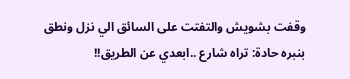وقفت بشويش والتفتت على السائق الي نزل ونطق بنبره حادة: تراه شارع ..ابعدي عن الطريق!!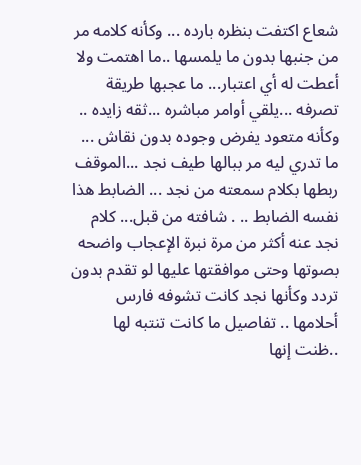شعاع اكتفت بنظره بارده ... وكأنه كلامه مر من جنبها بدون ما يلمسها ..ما اهتمت ولا أعطت له أي اعتبار... ما عجبها طريقة تصرفه ...يلقي أوامر مباشره ...ثقه زايده .. وكأنه متعود يفرض وجوده بدون نقاش ... ما تدري ليه مر ببالها طيف نجد ...الموقف ربطها بكلام سمعته من نجد ... الضابط هذا نفسه الضابط .. . شافته من قبل... كلام نجد عنه أكثر من مرة نبرة الإعجاب واضحه بصوتها وحتى موافقتها عليها لو تقدم بدون تردد وكأنها نجد كانت تشوفه فارس أحلامها .. تفاصيل ما كانت تنتبه لها ..ظنت إنها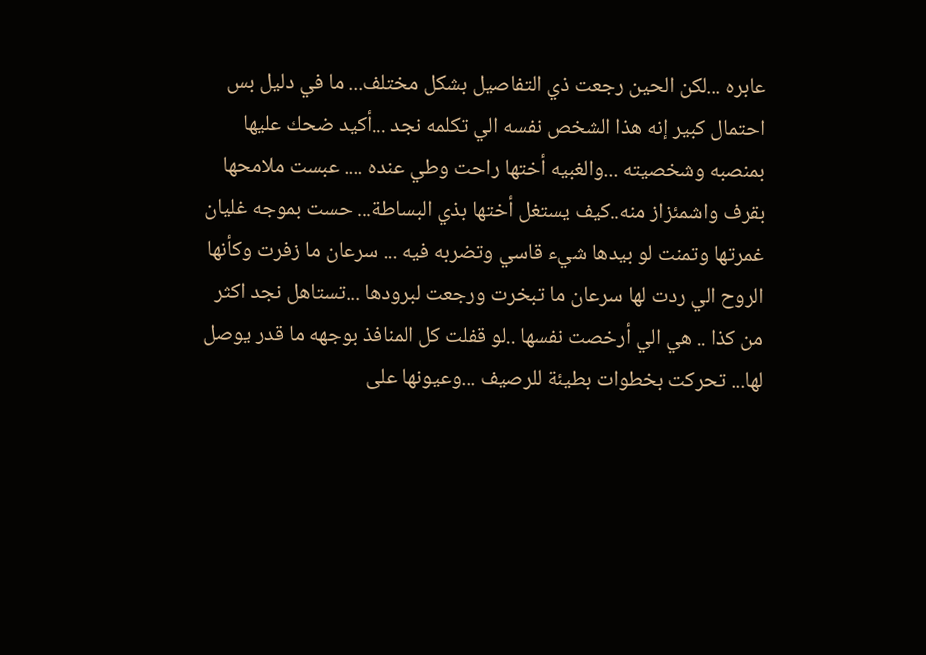عابره ...لكن الحين رجعت ذي التفاصيل بشكل مختلف... ما في دليل بس احتمال كبير إنه هذا الشخص نفسه الي تكلمه نجد ...أكيد ضحك عليها بمنصبه وشخصيته ...والغبيه أختها راحت وطي عنده .... عبست ملامحها بقرف واشمئزاز منه..كيف يستغل أختها بذي البساطة... حست بموجه غليان غمرتها وتمنت لو بيدها شيء قاسي وتضربه فيه ... سرعان ما زفرت وكأنها الروح الي ردت لها سرعان ما تبخرت ورجعت لبرودها ...تستاهل نجد اكثر من كذا .. هي الي أرخصت نفسها ..لو قفلت كل المنافذ بوجهه ما قدر يوصل لها... تحركت بخطوات بطيئة للرصيف ...وعيونها على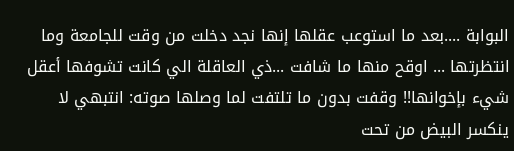البوابة ....بعد ما استوعب عقلها إنها نجد دخلت من وقت للجامعة وما انتظرتها ... اوقح منها ما شافت ...ذي العاقلة الي كانت تشوفها أعقل شيء بإخوانها!! وقفت بدون ما تلتفت لما وصلها صوته: انتبهي لا ينكسر البيض من تحت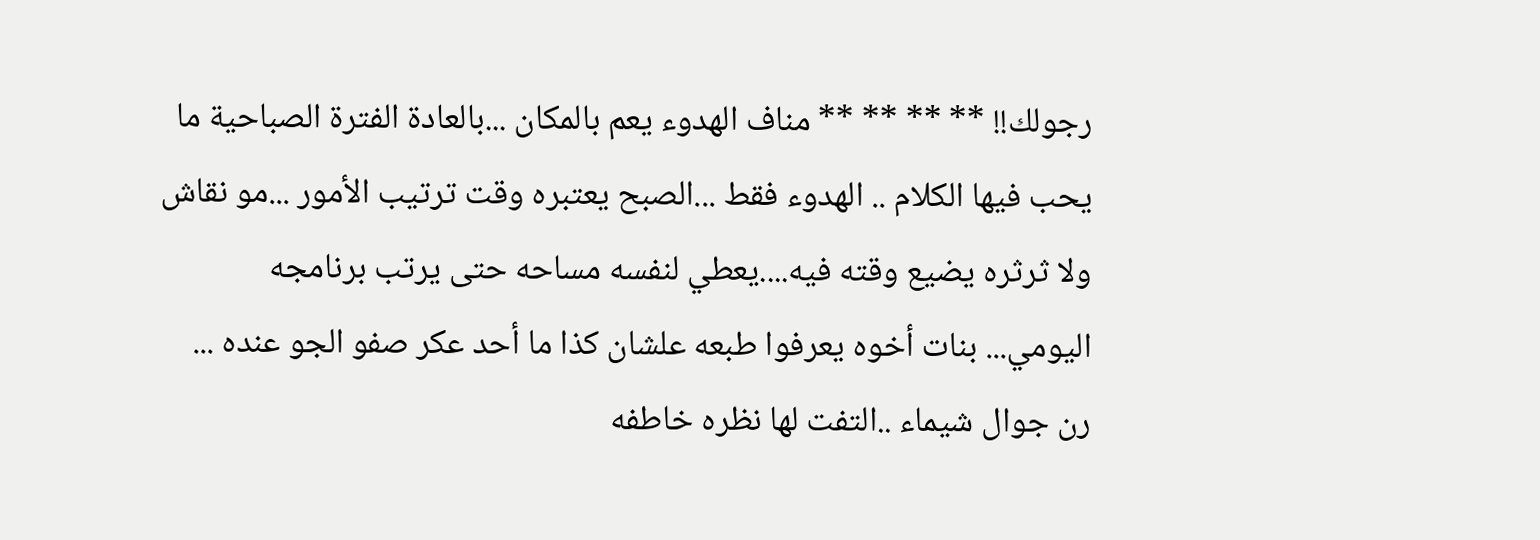رجولك!! ** ** ** ** مناف الهدوء يعم بالمكان ...بالعادة الفترة الصباحية ما يحب فيها الكلام .. الهدوء فقط ...الصبح يعتبره وقت ترتيب الأمور ...مو نقاش ولا ثرثره يضيع وقته فيه....يعطي لنفسه مساحه حتى يرتب برنامجه اليومي... بنات أخوه يعرفوا طبعه علشان كذا ما أحد عكر صفو الجو عنده ... رن جوال شيماء ..التفت لها نظره خاطفه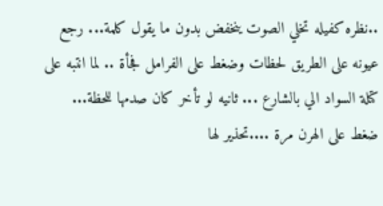..نظره كفيله تخلي الصوت ينخفض بدون ما يقول كلمة... رجع عيونه على الطريق لحظات وضغط على الفرامل فجأة .. لما انتبه على كتلة السواد الي بالشارع ... ثانيه لو تأخر كان صدمها للحظة... ضغط على الهرن مرة ....تحذير لها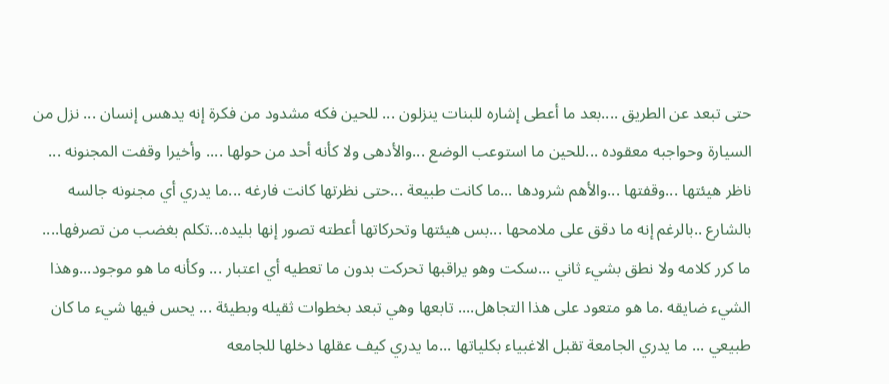حتى تبعد عن الطريق ....بعد ما أعطى إشاره للبنات ينزلون ... للحين فكه مشدود من فكرة إنه يدهس إنسان ... نزل من السيارة وحواجبه معقوده ...للحين ما استوعب الوضع ...والأدهى ولا كأنه أحد من حولها .... وأخيرا وقفت المجنونه ... ناظر هيئتها ...وقفتها ...والأهم شرودها ...ما كانت طبيعة ...حتى نظرتها كانت فارغه ...ما يدري أي مجنونه جالسه بالشارع ..بالرغم إنه ما دقق على ملامحها ...بس هيئتها وتحركاتها أعطته تصور إنها بليده...تكلم بغضب من تصرفها.... ما كرر كلامه ولا نطق بشيء ثاني ...سكت وهو يراقبها تحركت بدون ما تعطيه أي اعتبار ... وكأنه ما هو موجود...وهذا الشيء ضايقه .ما هو متعود على هذا التجاهل.... تابعها وهي تبعد بخطوات ثقيله وبطيئة ... يحس فيها شيء ما كان طبيعي ... ما يدري الجامعة تقبل الاغبياء بكلياتها ...ما يدري كيف عقلها دخلها للجامعه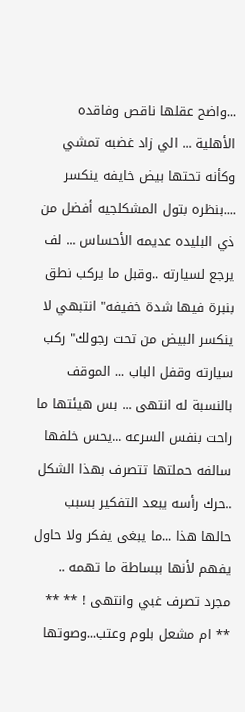...واضح عقلها ناقص وفاقده الأهلية ... الي زاد غضبه تمشي وكأنه تحتها بيض خايفه ينكسر ....بنظره بتول المشكلجيه أفضل من ذي البليده عديمه الأحساس ... لف يرجع لسيارته ..وقبل ما يركب نطق بنبرة فيها شدة خفيفه" انتبهي لا ينكسر البيض من تحت رجولك" ركب سيارته وقفل الباب ... الموقف بالنسبة له انتهى ... بس هيئتها ما راحت بنفس السرعه ...يحس خلفها سالفه حملتها تتصرف بهذا الشكل ..حرك رأسه يبعد التفكير بسبب حالها هذا ...ما يبغى يفكر ولا حاول يفهم لأنها ببساطة ما تهمه .. مجرد تصرف غبي وانتهى ! ** ** ** ام مشعل بلوم وعتب...وصوتها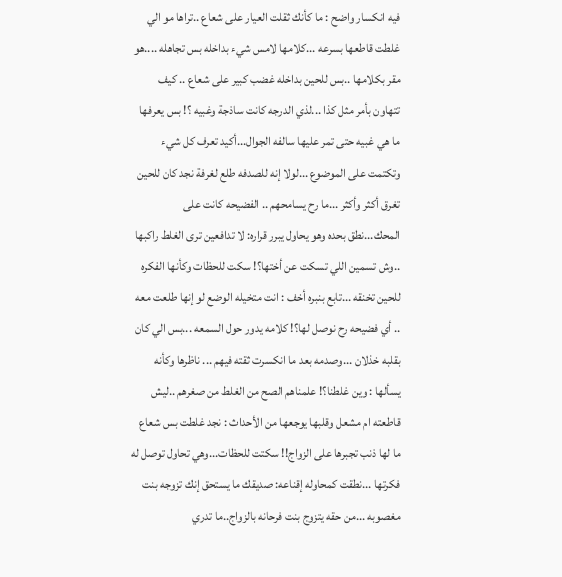فيه انكسار واضح : ما كأنك ثقلت العيار على شعاع ..تراها مو الي غلطت قاطعها بسرعه ...كلامها لامس شيء بداخله بس تجاهله ....هو مقر بكلامها ..بس للحين بداخله غضب كبير على شعاع .. كيف تتهاون بأمر مثل كذا ...لذي الدرجه كانت ساذجة وغبيه ؟! بس يعرفها ما هي غبيه حتى تمر عليها سالفه الجوال...أكيد تعرف كل شيء وتكتمت على الموضوع ...لولا إنه للصدفه طلع لغرفة نجد كان للحين تغرق أكثر وأكثر ...ما رح يسامحهم .. الفضيحه كانت على المحك...نطق بحده وهو يحاول يبرر قراره: لا تدافعين ترى الغلط راكبها ..وش تسمين اللي تسكت عن أختها؟! سكت للحظات وكأنها الفكره للحين تخنقه ...تابع بنبره أخف : انت متخيله الوضع لو إنها طلعت معه .. أي فضيحه رح نوصل لها؟! كلامه يدور حول السمعه ...بس الي كان بقلبه خذلان ...وصدمه بعد ما انكسرت ثقته فيهم ... ناظرها وكأنه يسألها : وين غلطنا؟! علمناهم الصح من الغلط من صغرهم ..ليش قاطعته ام مشعل وقلبها يوجعها من الأحداث : نجد غلطت بس شعاع ما لها ذنب تجبرها على الزواج!! سكتت للحظات...وهي تحاول توصل له فكرتها ...نطقت كمحاوله إقناعه: صديقك ما يستحق إنك تزوجه بنت مغصوبه ...من حقه يتزوج بنت فرحانه بالزواج..ما تدري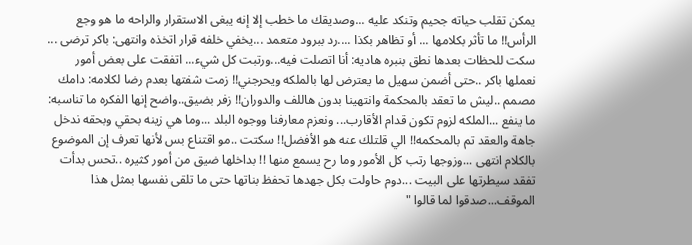يمكن تقلب حياته جحيم وتنكد عليه ...وصديقك ما خطب إلا إنه يبغى الاستقرار والراحه ما هو وجع الرأس!! ما تأثر بكلامها ... أو تظاهر بكذا ....رد ببرود متعمد ...يخفي خلفه قرار اتخذه وانتهى: باكر ترضى ... سكت للحظات بعدها نطق بنبره هاديه: أنا اتصلت فيه...ورتبت كل شيء... اتفقت على بعض أمور نعملها باكر ..حتى أضمن سهيل ما يعترض لها بالملكه ويحرجني!! زمت شفتها بعدم رضا لكلامه: دامك مصمم ..ليش ما تعقد بالمحكمة وانتهينا بدون هاللف والدوران!! زفر بضيق..واضح إنها الفكره ما تناسبه: ما ينفع ...الملكه لزوم تكون قدام الأقارب... ونعزم معارفنا ووجوه البلد ...وما هي زينه بحقي وبحقه ندخل جاهة والعقد تم بالمحكمه!! الي قلتلك عنه هو الأفضل!! سكتت ..مو اقتناع بس لأنها تعرف إن الموضوع بالكلام انتهى ...وزوجها رتب كل الأمور وما رح يسمع منها !! بداخلها ضيق من أمور كثيره ..تحس بدأت تفقد سيطرتها على البيت ...دوم حاولت بكل جهدها تحفظ بناتها حتى ما تلقى نفسها بمثل هذا الموقف...صدقوا لما قالوا "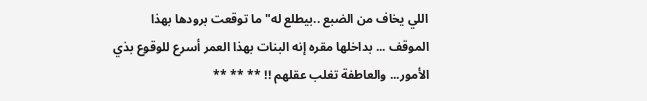اللي يخاف من الضبع ..بيطلع له" ما توقعت برودها بهذا الموقف ... بداخلها مقره إنه البنات بهذا العمر أسرع للوقوع بذي الأمور... والعاطفة تغلب عقلهم !! ** ** **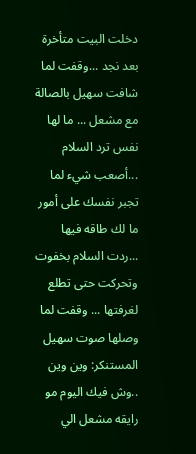دخلت البيت متأخرة بعد نجد ...وقفت لما شافت سهيل بالصالة مع مشعل ... ما لها نفس ترد السلام ...أصعب شيء لما تجبر نفسك على أمور ما لك طاقه فيها ...ردت السلام بخفوت وتحركت حتى تطلع لغرفتها ... وقفت لما وصلها صوت سهيل المستنكر: وين وين ..وش فيك اليوم مو رايقه مشعل الي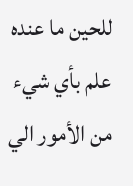للحين ما عنده علم بأي شيء من الأمور الي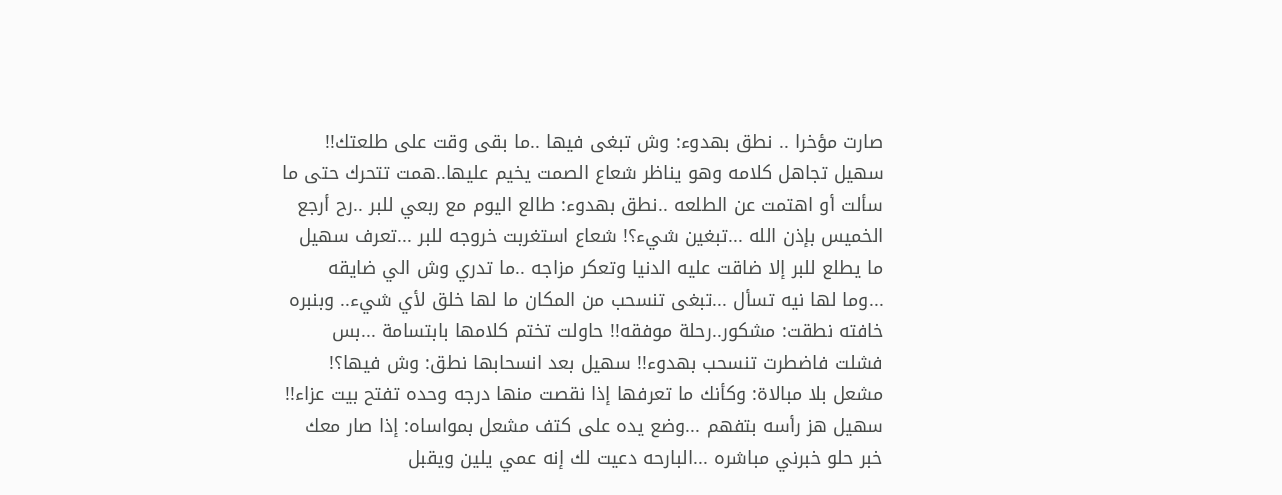صارت مؤخرا .. نطق بهدوء: وش تبغى فيها ..ما بقى وقت على طلعتك!! سهيل تجاهل كلامه وهو يناظر شعاع الصمت يخيم عليها..همت تتحرك حتى ما سألت أو اهتمت عن الطلعه ..نطق بهدوء: طالع اليوم مع ربعي للبر ..رح أرجع الخميس بإذن الله ...تبغين شيء؟! شعاع استغربت خروجه للبر ...تعرف سهيل ما يطلع للبر إلا ضاقت عليه الدنيا وتعكر مزاجه ..ما تدري وش الي ضايقه ...وما لها نيه تسأل ...تبغى تنسحب من المكان ما لها خلق لأي شيء.. وبنبره خافته نطقت: مشكور..رحلة موفقه!! حاولت تختم كلامها بابتسامة ...بس فشلت فاضطرت تنسحب بهدوء!! سهيل بعد انسحابها نطق: وش فيها؟! مشعل بلا مبالاة: وكأنك ما تعرفها إذا نقصت منها درجه وحده تفتح بيت عزاء!! سهيل هز رأسه بتفهم ...وضع يده على كتف مشعل بمواساه: إذا صار معك خبر حلو خبرني مباشره ...البارحه دعيت لك إنه عمي يلين ويقبل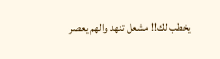يخطب لك!! مشعل تنهد والهم يعصر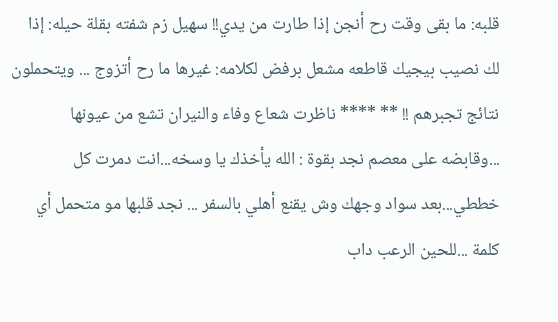قلبه: ما بقى وقت رح أنجن إذا طارت من يدي!! سهيل زم شفته بقلة حيله: إذا لك نصيب بيجيك قاطعه مشعل برفض لكلامه: غيرها ما رح أتزوج ... ويتحملون نتائج تجبرهم !! ** **** ناظرت شعاع وفاء والنيران تشع من عيونها ...وقابضه على معصم نجد بقوة : الله يأخذك يا وسخه...انت دمرت كل خططي...بعد سواد وجهك وش يقنع أهلي بالسفر ... نجد قلبها مو متحمل أي كلمة ...للحين الرعب داب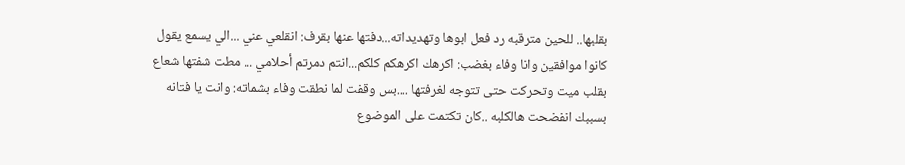بقلبها.. للحين مترقبه رد فعل ابوها وتهديداته...دفتها عنها بقرف: انقلعي عني ...الي يسمع يقول كانوا موافقين وانا وفاء بغضب: اكرهك اكرهكم كلكم...انتم دمرتم أحلامي ... مطت شفتها شعاع بقلب ميت وتحركت حتى تتوجه لغرفتها ....بس وقفت لما نطقت وفاء بشماته: وانت يا فتانه بسببك انفضحت هالكلبه ..كان تكتمت على الموضوع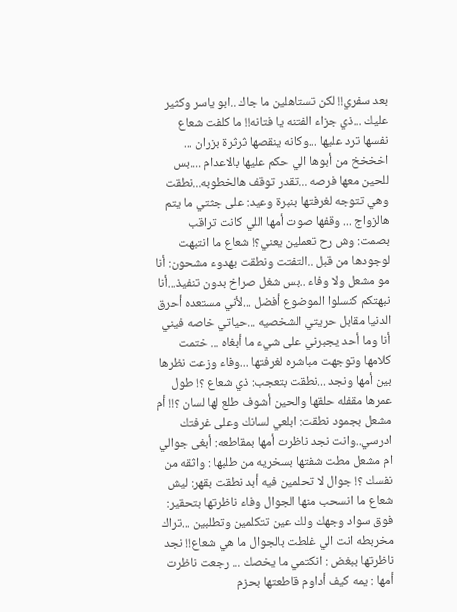بعد سفري!! لكن تستاهلين ما جاك ..ابو ياسر وكثير عليك ...ذي جزاء الفتنه يا فتانه!! ما كلفت شعاع نفسها ترد عليها ...وكانه ينقصها ثرثرة بزران ... اخخخخ من أبوها الي حكم عليها بالاعدام ....بس للحين معها فرصه ...تقدر توقف هالخطوبه...نطقت وهي تتوجه لغرفتها بنبرة وعيد: على جثتي ما يتم هالزواج ... وقفها صوت أمها اللي كانت تراقب بصمت: وش رح تعملين يعني؟! شعاع ما انتبهت لوجودها من قبل ..التفتت ونطقت بهدوء مشحون: أنا مو مشعل ولا وفاء ..بس شغل صراخ بدون تنفيذ...أنا نبهتكم كنسلوا الموضوع أفضل ...لأني مستعده أحرق الدنيا مقابل حريتي الشخصيه ...حياتي خاصه فيني أنا وما أحد يجبرني على شيء ما أبغاه ... ختمت كلامها وتوجهت مباشره لغرفتها ...وفاء وزعت نظرها بين أمها ونجد ...نطقت بتعجب: ذي شعاع ؟! طول عمرها مقفله حلقها والحين أشوف طلع لها لسان ؟!! أم مشعل بجمود نطقت: ابلعي لسانك وعلى غرفتك ادرسي..وانت نجد ناظرت أمها بمقاطعه: أبغى جوالي ام مشعل مطت شفتها بسخريه من طلبها : واثقه من نفسك ؟! جوال لا تحلمين فيه أبد نطقت بقهر: ليش شعاع ما انسحب منها الجوال وفاء ناظرتها بتحقير: فوق سواد وجهك ولك عين تتكلمين وتطلبين ...تراك مخربطه انت الي غلطت بالجوال ما هي شعاع!! نجد ناظرتها ببغض : انكتمي ما يخصك ... رجعت ناظرت أمها : يمه كيف أداوم قاطعتها بحزم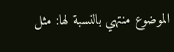الموضوع منتهي بالنسبة لها: مثل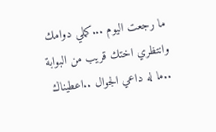ما رجعت اليوم ...كملي دوامك وانتظري اختك قريب من البوابة ..ما له داعي الجوال ..اعطيناك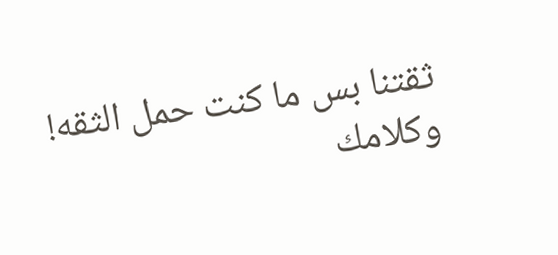ثقتنا بس ما كنت حمل الثقه! وكلامك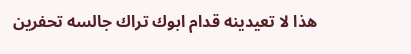هذا لا تعيدينه قدام ابوك تراك جالسه تحفرين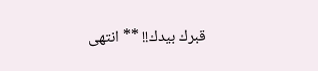قبرك بيدك!! ** انتهى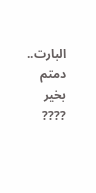البارت.. دمتم بخير ????